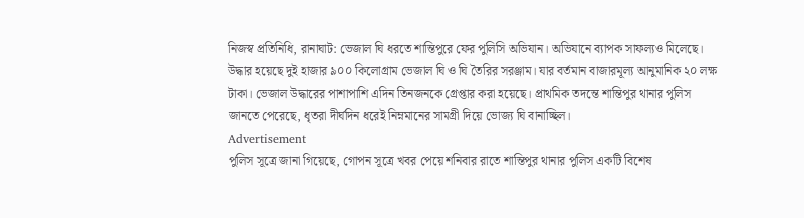নিজস্ব প্রতিনিধি, রানাঘাট: ভেজাল ঘি ধরতে শান্তিপুরে ফের পুলিসি অভিযান। অভিযানে ব্যাপক সাফল্যও মিলেছে। উদ্ধার হয়েছে দুই হাজার ৯০০ কিলোগ্রাম ভেজাল ঘি ও ঘি তৈরির সরঞ্জাম। যার বর্তমান বাজারমূল্য আনুমানিক ২০ লক্ষ টাকা। ভেজাল উদ্ধারের পাশাপাশি এদিন তিনজনকে গ্রেপ্তার করা হয়েছে। প্রাথমিক তদন্তে শান্তিপুর থানার পুলিস জানতে পেরেছে, ধৃতরা দীর্ঘদিন ধরেই নিম্নমানের সামগ্রী দিয়ে ভোজ্য ঘি বানাচ্ছিল।
Advertisement
পুলিস সূত্রে জানা গিয়েছে, গোপন সূত্রে খবর পেয়ে শনিবার রাতে শান্তিপুর থানার পুলিস একটি বিশেষ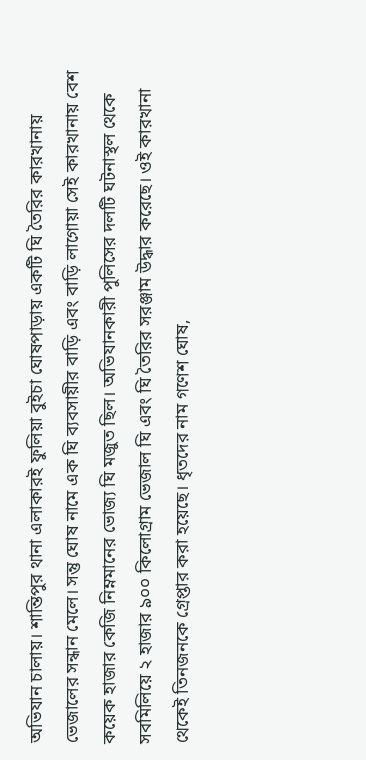অভিযান চালায়। শান্তিপুর থানা এলাকারই ফুলিয়া বুইচা ঘোষপাড়ায় একটি ঘি তৈরির কারখানায় ভেজালের সন্ধান মেলে। সন্তু ঘোষ নামে এক ঘি ব্যবসায়ীর বাড়ি এবং বাড়ি লাগোয়া সেই কারখানায় বেশ কয়েক হাজার কেজি নিম্নমানের ভোজ্য ঘি মজুত ছিল। অভিযানকারী পুলিসের দলটি ঘটনাস্থল থেকে সবমিলিয়ে ২ হাজার ৯০০ কিলোগ্রাম ভেজাল ঘি এবং ঘি তৈরির সরঞ্জাম উদ্ধার করেছে। ওই কারখানা থেকেই তিনজনকে গ্রেপ্তার করা হয়েছে। ধৃতদের নাম গণেশ ঘোষ,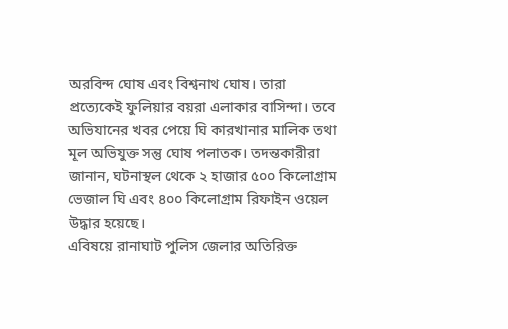অরবিন্দ ঘোষ এবং বিশ্বনাথ ঘোষ। তারা প্রত্যেকেই ফুলিয়ার বয়রা এলাকার বাসিন্দা। তবে অভিযানের খবর পেয়ে ঘি কারখানার মালিক তথা মূল অভিযুক্ত সন্তু ঘোষ পলাতক। তদন্তকারীরা জানান, ঘটনাস্থল থেকে ২ হাজার ৫০০ কিলোগ্রাম ভেজাল ঘি এবং ৪০০ কিলোগ্রাম রিফাইন ওয়েল উদ্ধার হয়েছে।
এবিষয়ে রানাঘাট পুলিস জেলার অতিরিক্ত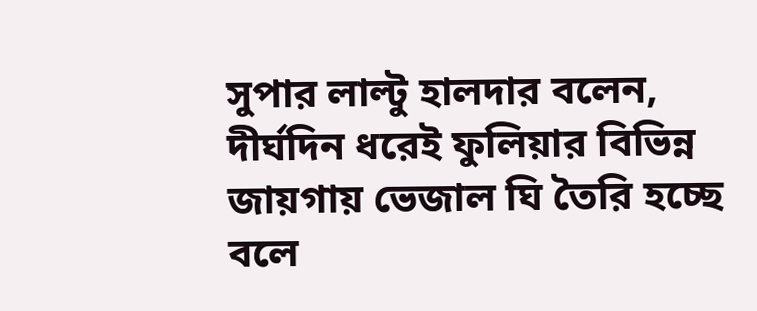সুপার লাল্টু হালদার বলেন, দীর্ঘদিন ধরেই ফুলিয়ার বিভিন্ন জায়গায় ভেজাল ঘি তৈরি হচ্ছে বলে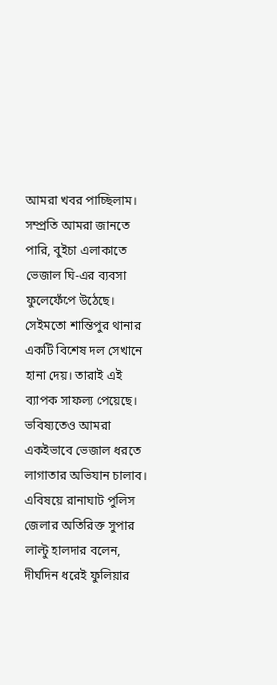আমরা খবর পাচ্ছিলাম। সম্প্রতি আমরা জানতে পারি, বুইচা এলাকাতে ভেজাল ঘি-এর ব্যবসা ফুলেফেঁপে উঠেছে। সেইমতো শান্তিপুর থানার একটি বিশেষ দল সেখানে হানা দেয়। তারাই এই ব্যাপক সাফল্য পেয়েছে। ভবিষ্যতেও আমরা একইভাবে ভেজাল ধরতে লাগাতার অভিযান চালাব।
এবিষয়ে রানাঘাট পুলিস জেলার অতিরিক্ত সুপার লাল্টু হালদার বলেন, দীর্ঘদিন ধরেই ফুলিয়ার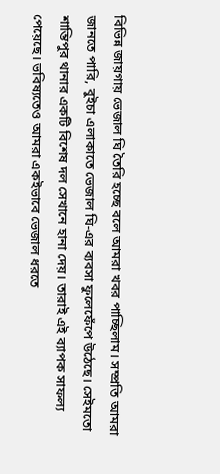বিভিন্ন জায়গায় ভেজাল ঘি তৈরি হচ্ছে বলে আমরা খবর পাচ্ছিলাম। সম্প্রতি আমরা জানতে পারি, বুইচা এলাকাতে ভেজাল ঘি-এর ব্যবসা ফুলেফেঁপে উঠেছে। সেইমতো শান্তিপুর থানার একটি বিশেষ দল সেখানে হানা দেয়। তারাই এই ব্যাপক সাফল্য পেয়েছে। ভবিষ্যতেও আমরা একইভাবে ভেজাল ধরতে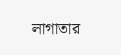লাগাতার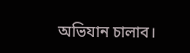অভিযান চালাব।